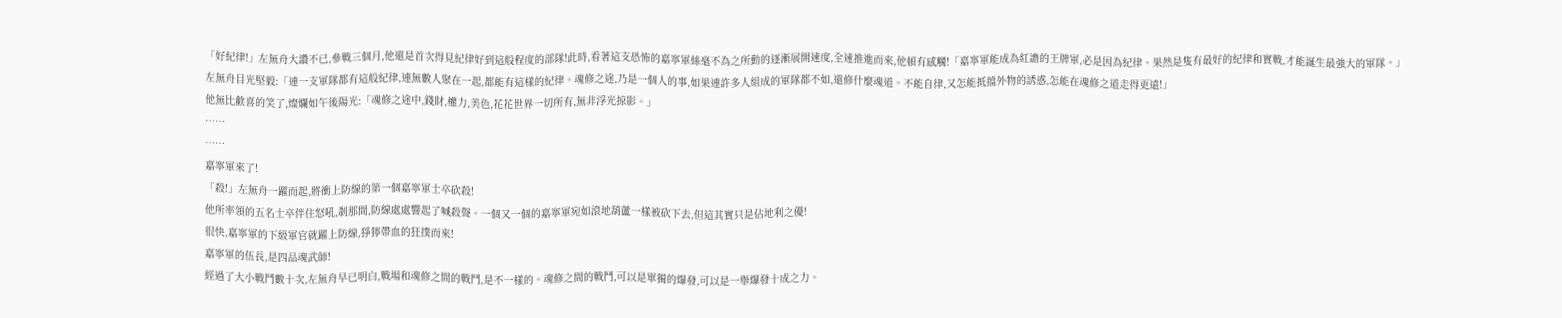「好紀律!」左無舟大讚不已,參戰三個月,他還是首次得見紀律好到這般程度的部隊!此時,看著這支恐怖的嘉寧軍絲毫不為之所動的逐漸展開速度,全速推進而來,他頓有感觸!「嘉寧軍能成為紅譫的王牌軍,必是因為紀律。果然是隻有最好的紀律和實戰,才能誕生最強大的軍隊。」
左無舟目光堅毅:「連一支軍隊都有這般紀律,連無數人聚在一起,都能有這樣的紀律。魂修之途,乃是一個人的事,如果連許多人組成的軍隊都不如,還修什麼魂道。不能自律,又怎能抵擋外物的誘惑,怎能在魂修之道走得更遠!」
他無比歡喜的笑了,燦爛如午後陽光:「魂修之途中,錢財,權力,美色,花花世界一切所有,無非浮光掠影。」
……
……
嘉寧軍來了!
「殺!」左無舟一躍而起,將衝上防線的第一個嘉寧軍士卒砍殺!
他所率領的五名士卒伴住怒吼,剎那間,防線處處響起了喊殺聲。一個又一個的嘉寧軍宛如滾地葫蘆一樣被砍下去,但這其實只是佔地利之優!
很快,嘉寧軍的下級軍官就躍上防線,猙獰帶血的狂撲而來!
嘉寧軍的伍長,是四品魂武師!
經過了大小戰鬥數十次,左無舟早已明白,戰場和魂修之間的戰鬥,是不一樣的。魂修之間的戰鬥,可以是單獨的爆發,可以是一舉爆發十成之力。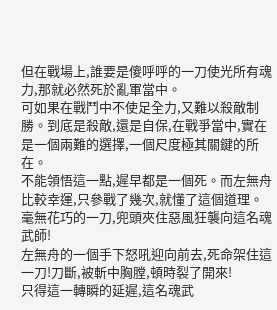但在戰場上,誰要是傻呼呼的一刀使光所有魂力,那就必然死於亂軍當中。
可如果在戰鬥中不使足全力,又難以殺敵制勝。到底是殺敵,還是自保,在戰爭當中,實在是一個兩難的選擇,一個尺度極其關鍵的所在。
不能領悟這一點,遲早都是一個死。而左無舟比較幸運,只參戰了幾次,就懂了這個道理。
毫無花巧的一刀,兜頭夾住惡風狂襲向這名魂武師!
左無舟的一個手下怒吼迎向前去,死命架住這一刀!刀斷,被斬中胸膛,頓時裂了開來!
只得這一轉瞬的延遲,這名魂武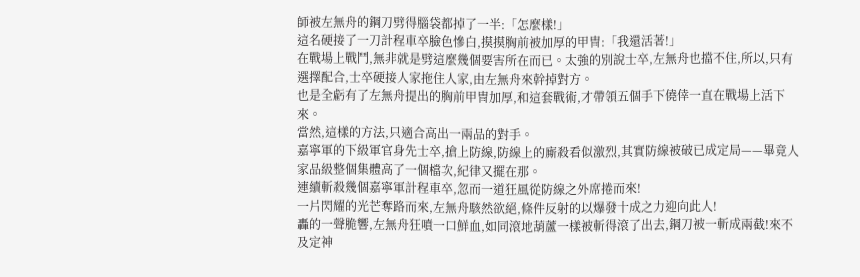師被左無舟的鋼刀劈得腦袋都掉了一半:「怎麼樣!」
這名硬接了一刀計程車卒臉色慘白,摸摸胸前被加厚的甲冑:「我還活著!」
在戰場上戰鬥,無非就是劈這麼幾個要害所在而已。太強的別說士卒,左無舟也擋不住,所以,只有選擇配合,士卒硬接人家拖住人家,由左無舟來幹掉對方。
也是全虧有了左無舟提出的胸前甲冑加厚,和這套戰術,才帶領五個手下僥倖一直在戰場上活下來。
當然,這樣的方法,只適合高出一兩品的對手。
嘉寧軍的下級軍官身先士卒,搶上防線,防線上的廝殺看似激烈,其實防線被破已成定局——畢竟人家品級整個集體高了一個檔次,紀律又擺在那。
連續斬殺幾個嘉寧軍計程車卒,忽而一道狂風從防線之外席捲而來!
一片閃耀的光芒奪路而來,左無舟駭然欲絕,條件反射的以爆發十成之力迎向此人!
轟的一聲脆響,左無舟狂噴一口鮮血,如同滾地葫蘆一樣被斬得滾了出去,鋼刀被一斬成兩截!來不及定神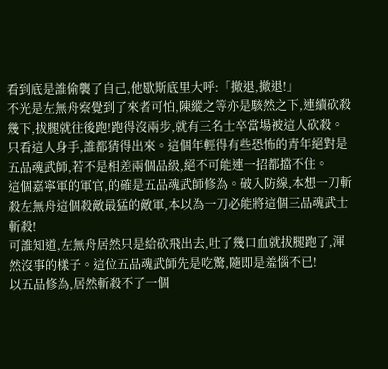看到底是誰偷襲了自己,他歇斯底里大呼:「撤退,撤退!」
不光是左無舟察覺到了來者可怕,陳縱之等亦是駭然之下,連續砍殺幾下,拔腿就往後跑!跑得沒兩步,就有三名士卒當場被這人砍殺。
只看這人身手,誰都猜得出來。這個年輕得有些恐怖的青年絕對是五品魂武師,若不是相差兩個品級,絕不可能連一招都擋不住。
這個嘉寧軍的軍官,的確是五品魂武師修為。破入防線,本想一刀斬殺左無舟這個殺敵最猛的敵軍,本以為一刀必能將這個三品魂武士斬殺!
可誰知道,左無舟居然只是給砍飛出去,吐了幾口血就拔腿跑了,渾然沒事的樣子。這位五品魂武師先是吃驚,隨即是羞惱不已!
以五品修為,居然斬殺不了一個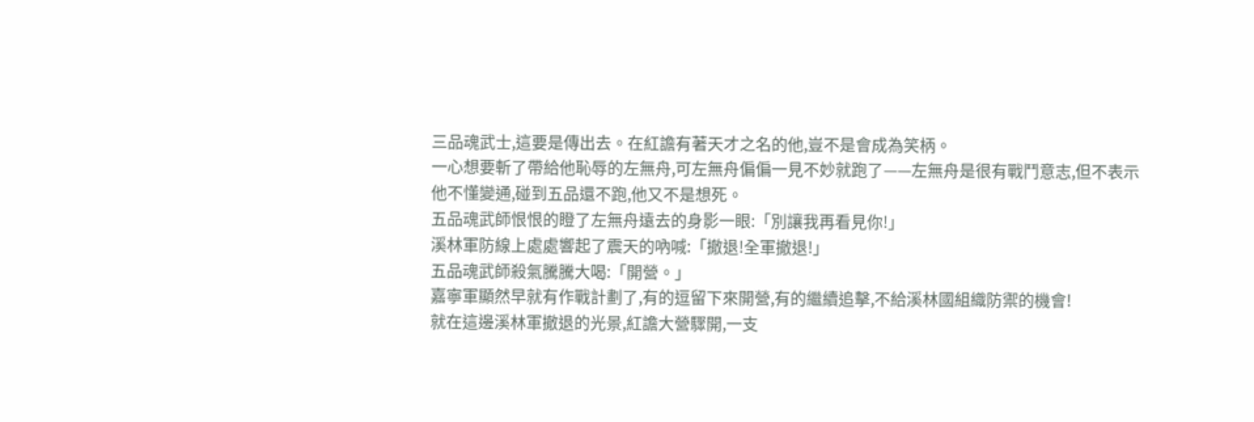三品魂武士,這要是傳出去。在紅譫有著天才之名的他,豈不是會成為笑柄。
一心想要斬了帶給他恥辱的左無舟,可左無舟偏偏一見不妙就跑了——左無舟是很有戰鬥意志,但不表示他不懂變通,碰到五品還不跑,他又不是想死。
五品魂武師恨恨的瞪了左無舟遠去的身影一眼:「別讓我再看見你!」
溪林軍防線上處處響起了震天的吶喊:「撤退!全軍撤退!」
五品魂武師殺氣騰騰大喝:「開營。」
嘉寧軍顯然早就有作戰計劃了,有的逗留下來開營,有的繼續追擊,不給溪林國組織防禦的機會!
就在這邊溪林軍撤退的光景,紅譫大營驟開,一支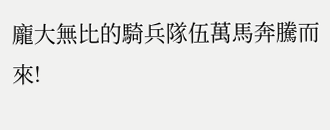龐大無比的騎兵隊伍萬馬奔騰而來!